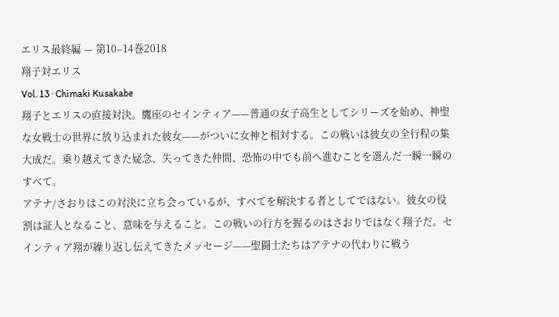エリス最終編 — 第10–14巻2018
翔子対エリス
Vol. 13 · Chimaki Kusakabe
翔子とエリスの直接対決。鷹座のセインティア——普通の女子高生としてシリーズを始め、神聖な女戦士の世界に放り込まれた彼女——がついに女神と相対する。この戦いは彼女の全行程の集大成だ。乗り越えてきた疑念、失ってきた仲間、恐怖の中でも前へ進むことを選んだ一瞬一瞬のすべて。
アテナ/さおりはこの対決に立ち会っているが、すべてを解決する者としてではない。彼女の役割は証人となること、意味を与えること。この戦いの行方を握るのはさおりではなく翔子だ。セインティア翔が繰り返し伝えてきたメッセージ——聖闘士たちはアテナの代わりに戦う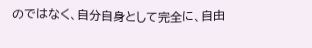のではなく、自分自身として完全に、自由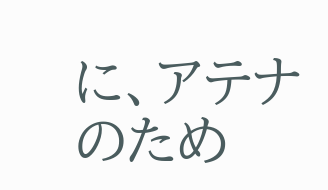に、アテナのため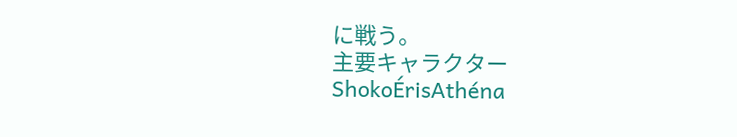に戦う。
主要キャラクター
ShokoÉrisAthéna